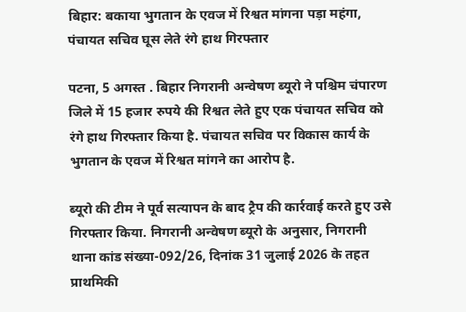बिहार: बकाया भुगतान के एवज में रिश्वत मांगना पड़ा महंगा, पंचायत सचिव घूस लेते रंगे हाथ गिरफ्तार

पटना, 5 अगस्त . बिहार निगरानी अन्वेषण ब्यूरो ने पश्चिम चंपारण जिले में 15 हजार रुपये की रिश्वत लेते हुए एक पंचायत सचिव को रंगे हाथ गिरफ्तार किया है. पंचायत सचिव पर विकास कार्य के भुगतान के एवज में रिश्वत मांगने का आरोप है.

ब्यूरो की टीम ने पूर्व सत्यापन के बाद ट्रैप की कार्रवाई करते हुए उसे गिरफ्तार किया. निगरानी अन्वेषण ब्यूरो के अनुसार, निगरानी थाना कांड संख्या-092/26, दिनांक 31 जुलाई 2026 के तहत प्राथमिकी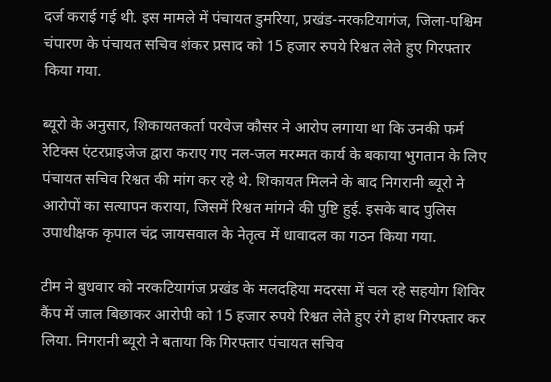दर्ज कराई गई थी. इस मामले में पंचायत डुमरिया, प्रखंड-नरकटियागंज, जिला-पश्चिम चंपारण के पंचायत सचिव शंकर प्रसाद को 15 हजार रुपये रिश्वत लेते हुए गिरफ्तार किया गया.

ब्यूरो के अनुसार, शिकायतकर्ता परवेज कौसर ने आरोप लगाया था कि उनकी फर्म रेटिक्स एंटरप्राइजेज द्वारा कराए गए नल-जल मरम्मत कार्य के बकाया भुगतान के लिए पंचायत सचिव रिश्वत की मांग कर रहे थे. शिकायत मिलने के बाद निगरानी ब्यूरो ने आरोपों का सत्यापन कराया, जिसमें रिश्वत मांगने की पुष्टि हुई. इसके बाद पुलिस उपाधीक्षक कृपाल चंद्र जायसवाल के नेतृत्व में धावादल का गठन किया गया.

टीम ने बुधवार को नरकटियागंज प्रखंड के मलदहिया मदरसा में चल रहे सहयोग शिविर कैंप में जाल बिछाकर आरोपी को 15 हजार रुपये रिश्वत लेते हुए रंगे हाथ गिरफ्तार कर लिया. निगरानी ब्यूरो ने बताया कि गिरफ्तार पंचायत सचिव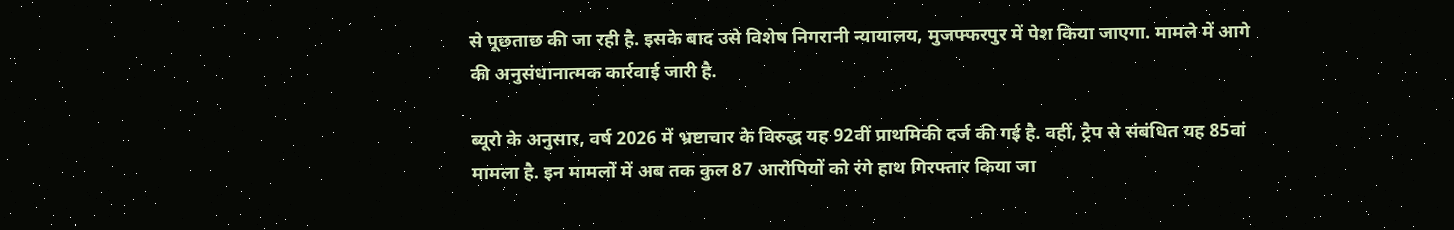से पूछताछ की जा रही है. इसके बाद उसे विशेष निगरानी न्यायालय, मुजफ्फरपुर में पेश किया जाएगा. मामले में आगे की अनुसंधानात्मक कार्रवाई जारी है.

ब्यूरो के अनुसार, वर्ष 2026 में भ्रष्टाचार के विरुद्ध यह 92वीं प्राथमिकी दर्ज की गई है. वहीं, ट्रैप से संबंधित यह 85वां मामला है. इन मामलों में अब तक कुल 87 आरोपियों को रंगे हाथ गिरफ्तार किया जा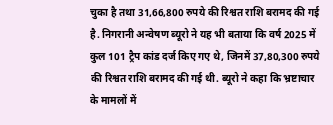चुका है तथा 31,66,800 रुपये की रिश्वत राशि बरामद की गई है. निगरानी अन्वेषण ब्यूरो ने यह भी बताया कि वर्ष 2025 में कुल 101 ट्रैप कांड दर्ज किए गए थे, जिनमें 37,80,300 रुपये की रिश्वत राशि बरामद की गई थी. ब्यूरो ने कहा कि भ्रष्टाचार के मामलों में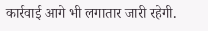कार्रवाई आगे भी लगातार जारी रहेगी.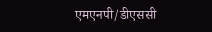एमएनपी/डीएससी